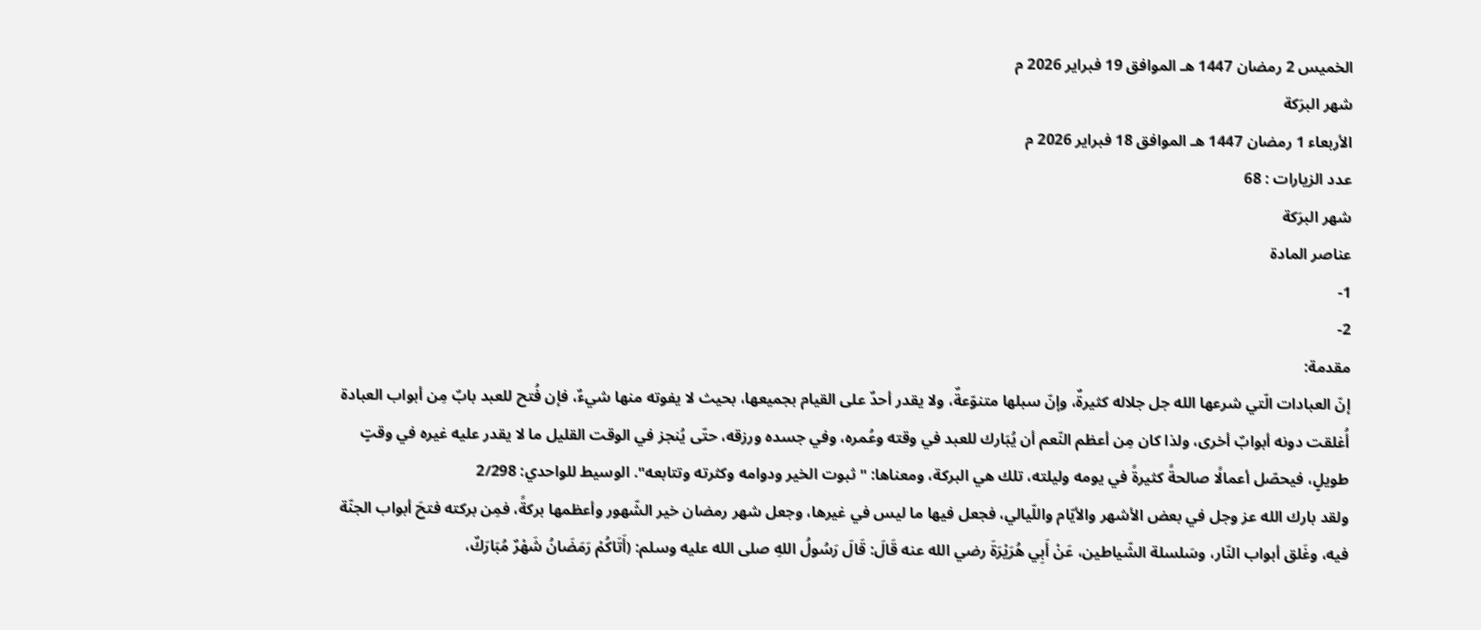الخميس 2 رمضان 1447 هـ الموافق 19 فبراير 2026 م
شهر البرَكة
الأربعاء 1 رمضان 1447 هـ الموافق 18 فبراير 2026 م
عدد الزيارات : 68
شهر البرَكة
عناصر المادة
1-
2-
مقدمة:
إنّ العبادات الّتي شرعها الله جل جلاله كثيرةٌ، وإنّ سبلها متنوّعةٌ، ولا يقدر أحدٌ على القيام بجميعها، بحيث لا يفوته منها شيءٌ، فإن فُتح للعبد بابٌ مِن أبواب العبادة أُغلقت دونه أبوابٌ أخرى، ولذا كان مِن أعظم النّعم أن يُبَارك للعبد في وقته وعُمره، وفي جسده ورزقه، حتّى يُنجز في الوقت القليل ما لا يقدر عليه غيره في وقتٍ طويلٍ، فيحصّل أعمالًا صالحةً كثيرةً في يومه وليلته، تلك هي البركة، ومعناها: "ثبوت الخير ودوامه وكثرته وتتابعه". الوسيط للواحدي: 2/298
ولقد بارك الله عز وجل في بعض الأشهر والأيّام واللّيالي، فجعل فيها ما ليس في غيرها، وجعل شهر رمضان خير الشّهور وأعظمها بركةً، فمِن بركته فتحَ أبواب الجنّة فيه، وغَلق أبواب النّار، وسَلسلة الشّياطين، عَنْ أَبِي هُرَيْرَةَ رضي الله عنه قَالَ: قَالَ رَسُولُ اللهِ صلى الله عليه وسلم: (أَتَاكُمْ رَمَضَانُ ‌شَهْرٌ ‌مُبَارَكٌ،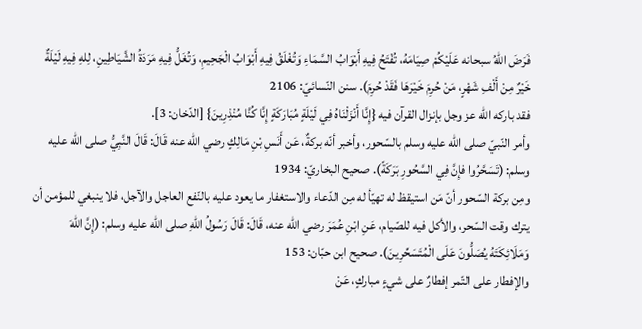فَرَضَ اللهُ سبحانه عَلَيْكُمْ صِيَامَهُ، تُفْتَحُ فِيهِ أَبْوَابُ السَّمَاءِ وَتُغْلَقُ فِيهِ أَبْوَابُ الْجَحِيمِ، وَتُغَلُّ فِيهِ مَرَدَةُ الشَّيَاطِينِ، لِلهِ فِيهِ لَيْلَةٌ خَيْرٌ مِنْ أَلْفِ شَهْرٍ، مَنْ حُرِمَ خَيْرَهَا فَقَدْ حُرِمَ). سنن النّسائيّ: 2106
فقد باركه الله عز وجل بإنزال القرآن فيه {إِنَّا أَنْزَلْنَاهُ فِي لَيْلَةٍ مُبَارَكَةٍ إِنَّا كُنَّا مُنْذِرِينَ} [الدّخان: 3].
وأمر النّبيّ صلى الله عليه وسلم بالسّحور، وأخبر أنّه بركةٌ، عَن أَنَسِ بْنِ مَالِكٍ رضي الله عنه قَالَ: قَالَ النَّبِيُّ صلى الله عليه وسلم: (تَسَحَّرُوا ‌فإِنَّ ‌فِي ‌السَّحُورِ ‌بَرَكَةً). صحيح البخاريّ: 1934
ومِن بركة السّحور أنّ مَن استيقظ له تهيّأ له مِن الدّعاء والاستغفار ما يعود عليه بالنّفع العاجل والآجل، فلا ينبغي للمؤمن أن يترك وقت السّحر، والأكل فيه للصّيام، عَنِ ابْنِ عُمَرَ رضي الله عنه، قَالَ: قَالَ رَسُولُ اللهِ صلى الله عليه وسلم: (إِنَّ اللهَ وَمَلَائِكَتَهُ يُصَلُّونَ عَلَى ‌الْمُتَسَحِّرِينَ). صحيح ابن حبّان: 153
والإفطار على التّمر إفطارٌ على شيءٍ مباركٍ، عَنْ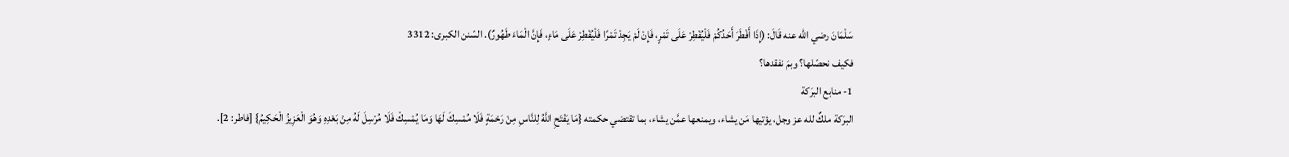سَلْمَانَ رضي الله عنه قَالَ: (إِذَا ‌أَفْطَرَ ‌أَحَدُكُمْ فَلْيُفْطِرْ عَلَى تَمْرٍ، فَإِنْ لَمْ يَجِدْ تَمْرًا فَلْيُفْطِرْ عَلَى مَاءٍ، فَإِنَّ الْمَاءَ طَهُورٌ). السّنن الكبرى: 3312
فكيف نحصّلها؟ وبمَ نفقدها؟
1- منابع البرَكة
البرَكة ملكٌ لله عز وجل، يؤتيها مَن يشاء، ويمنعها عمَّن يشاء، بما تقتضي حكمته {مَا يَفْتَحِ اللَّهُ لِلنَّاسِ مِنْ رَحْمَةٍ فَلَا مُمْسِكَ لَهَا وَمَا يُمْسِكْ فَلَا مُرْسِلَ لَهُ مِنْ بَعْدِهِ وَهُوَ الْعَزِيزُ الْحَكِيمُ} [فاطر: 2].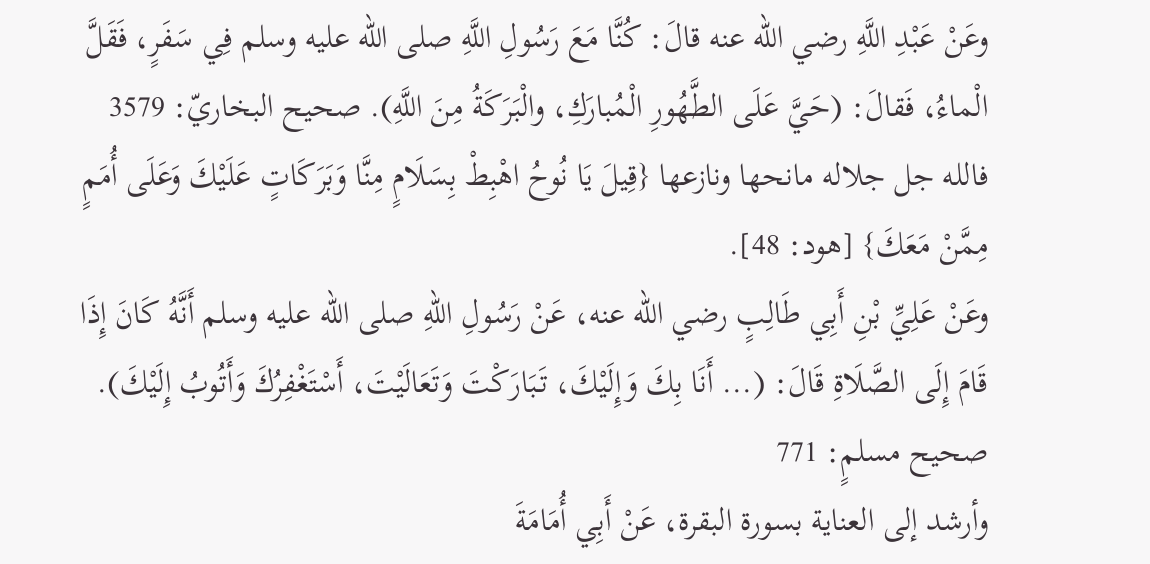وعَنْ عَبْدِ اللَّهِ رضي الله عنه قالَ: كُنَّا مَعَ رَسُولِ اللَّهِ صلى الله عليه وسلم فِي سَفَرٍ، فَقَلَّ الْماءُ، فَقالَ: (حَيَّ عَلَى الطَّهُورِ الْمُبارَكِ، ‌والْبَرَكَةُ ‌مِنَ ‌اللَّهِ). صحيح البخاريّ: 3579
فالله جل جلاله مانحها ونازعها {قِيلَ يَا نُوحُ اهْبِطْ بِسَلَامٍ مِنَّا وَبَرَكَاتٍ عَلَيْكَ وَعَلَى أُمَمٍ مِمَّنْ مَعَكَ} [هود: 48].
وعَنْ عَلِيِّ بْنِ أَبِي طَالِبٍ رضي الله عنه، عَنْ رَسُولِ اللهِ صلى الله عليه وسلم أَنَّهُ كَانَ إِذَا قَامَ إِلَى الصَّلَاةِ قَالَ: (... أَنَا ‌بِكَ ‌وَإِلَيْكَ، ‌تَبَارَكْتَ وَتَعَالَيْتَ، أَسْتَغْفِرُكَ وَأَتُوبُ إِلَيْكَ). صحيح مسلمٍ: 771
وأرشد إلى العناية بسورة البقرة، عَنْ أَبِي أُمَامَةَ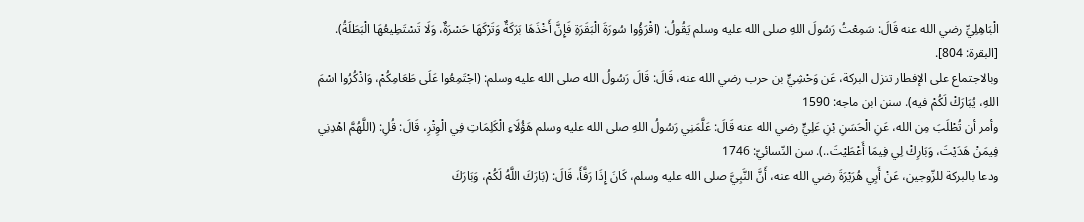الْبَاهِلِيِّ رضي الله عنه قَالَ: سَمِعْتُ رَسُولَ اللهِ صلى الله عليه وسلم يَقُولُ: (اقْرَؤُوا سُورَةَ الْبَقَرَةِ فَإِنَّ ‌أَخْذَهَا ‌بَرَكَةٌ وَتَرْكَهَا حَسْرَةٌ، وَلَا تَسْتَطِيعُهَا الْبَطَلَةُ). [البقرة: 804].
وبالاجتماع على الإفطار تنزل البركة، عَن وَحْشِيٍّ بن حرب رضي الله عنه، قَالَ: قَالَ رَسُولُ الله صلى الله عليه وسلم: (اجْتَمِعُوا عَلَى طَعَامِكُمْ، وَاذْكُرُوا اسْمَ اللهِ، ‌يُبَارَكْ ‌لَكُمْ ‌فيه). سنن ابن ماجه: 1590
وأمر أن تُطْلَبَ مِن الله، عَنِ الْحَسَنِ بْنِ عَلِيٍّ رضي الله عنه قَالَ: عَلَّمَنِي رَسُولُ اللهِ صلى الله عليه وسلم هَؤُلَاءِ الْكَلِمَاتِ فِي الْوِتْرِ، قَالَ: قُلِ: (اللَّهُمَّ اهْدِنِي فِيمَنْ هَدَيْتَ، ‌وَبَارِكْ ‌لِي ‌فِيمَا أَعْطَيْتَ..). سن النّسائيّ: 1746
ودعا بالبركة للزّوجين، عَنْ أَبِي هُرَيْرَةَ رضي الله عنه، أَنَّ النَّبِيَّ صلى الله عليه وسلم، كَانَ إِذَا رَفَّأَ، قَالَ: (بَارَكَ اللَّهُ لَكُمْ، وَبَارَكَ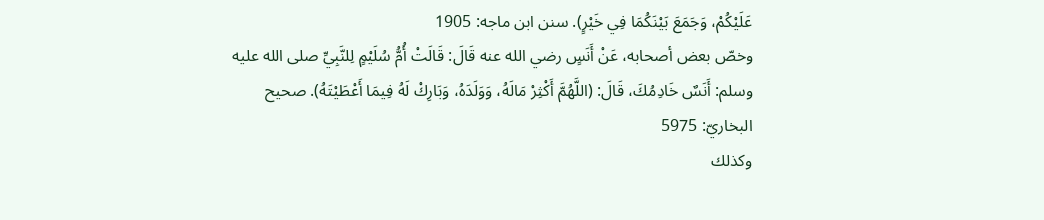عَلَيْكُمْ، ‌وَجَمَعَ ‌بَيْنَكُمَا ‌فِي ‌خَيْرٍ). سنن ابن ماجه: 1905
وخصّ بعض أصحابه، عَنْ أَنَسٍ رضي الله عنه قَالَ: قَالَتْ أُمُّ سُلَيْمٍ لِلنَّبِيِّ صلى الله عليه وسلم: أَنَسٌ خَادِمُكَ، قَالَ: (اللَّهُمَّ ‌أَكْثِرْ ‌مَالَهُ، ‌وَوَلَدَهُ، وَبَارِكْ لَهُ فِيمَا أَعْطَيْتَهُ). صحيح البخاريّ: 5975
وكذلك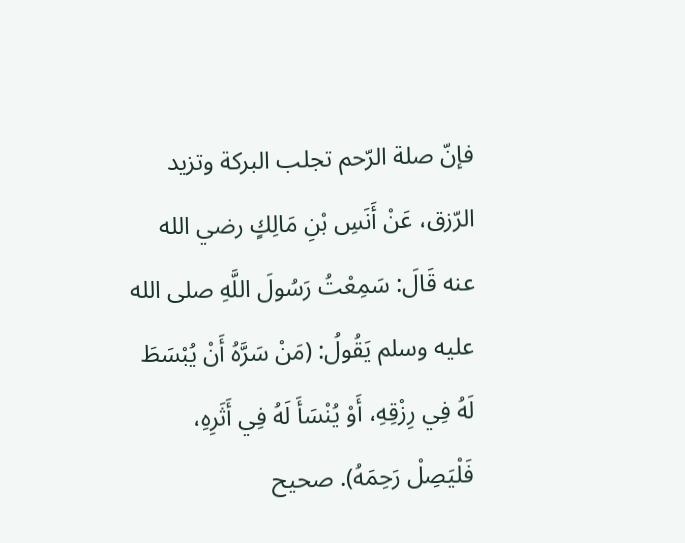فإنّ صلة الرّحم تجلب البركة وتزيد الرّزق، عَنْ أَنَسِ بْنِ مَالِكٍ رضي الله عنه قَالَ: سَمِعْتُ رَسُولَ اللَّهِ صلى الله عليه وسلم يَقُولُ: (مَنْ ‌سَرَّهُ ‌أَنْ ‌يُبْسَطَ لَهُ فِي رِزْقِهِ، أَوْ يُنْسَأَ لَهُ فِي أَثَرِهِ، فَلْيَصِلْ رَحِمَهُ). صحيح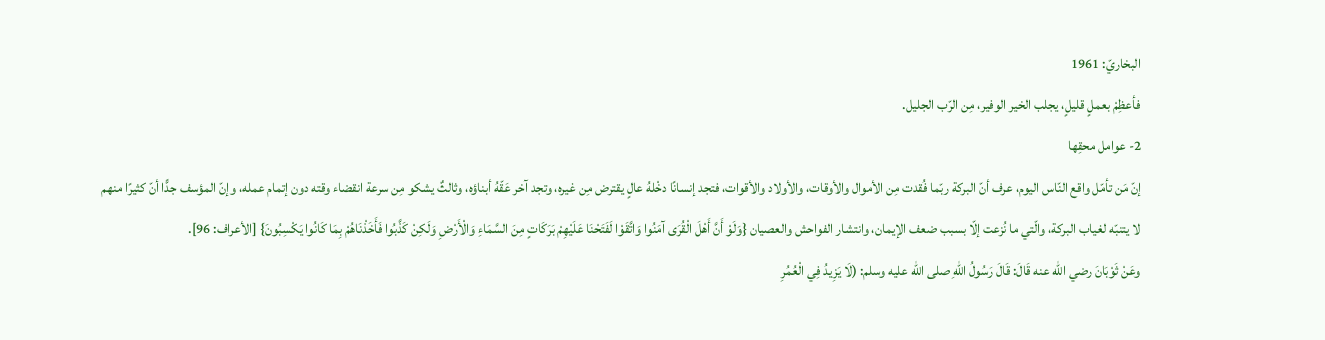البخاريّ: 1961
فأعظِمْ بعملٍ قليلٍ، يجلب الخير الوفير، مِن الرّب الجليل.
2- عوامل محقِها
إنّ مَن تأمّل واقع النّاس اليوم، عرف أنّ البركة ربّما فُقدت مِن الأموال والأوقات، والأولاد والأقوات، فتجد إنسانًا دخْلهُ عالٍ يقترض مِن غيره، وتجد آخر عَقّهُ أبناؤه، وثالثٌ يشكو مِن سرعة انقضاء وقته دون إتمام عمله، وإنّ المؤسف جدًّا أنّ كثيرًا منهم لا يتنبّه لغياب البركة، والّتي ما نُزعت إلّا بسبب ضعف الإيمان، وانتشار الفواحش والعصيان {وَلَوْ أَنَّ أَهْلَ الْقُرَى آمَنُوا وَاتَّقَوْا لَفَتَحْنَا عَلَيْهِمْ بَرَكَاتٍ مِنَ السَّمَاءِ وَالْأَرْضِ وَلَكِنْ كَذَّبُوا فَأَخَذْنَاهُمْ بِمَا كَانُوا يَكْسِبُونَ} [الأعراف: 96].
وعَنْ ثَوْبَانَ رضي الله عنه قَالَ: قَالَ رَسُولُ اللهِ صلى الله عليه وسلم: (لَا يَزِيدُ فِي الْعُمُرِ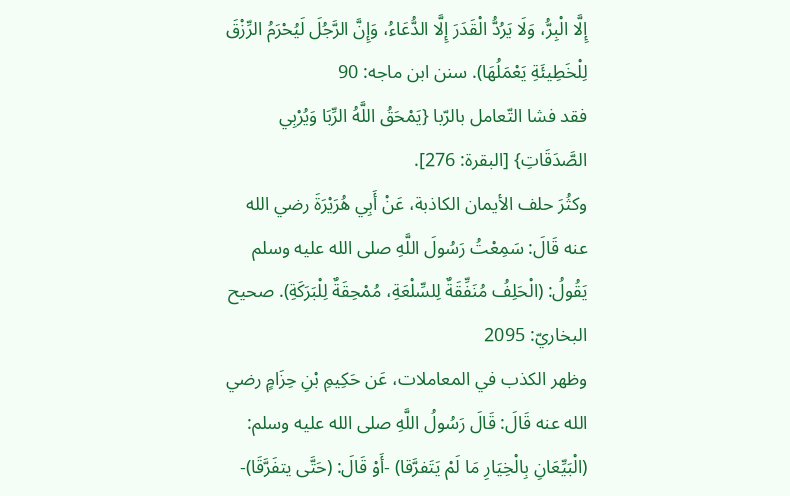إِلَّا الْبِرُّ، ‌وَلَا ‌يَرُدُّ ‌الْقَدَرَ ‌إِلَّا الدُّعَاءُ، وَإِنَّ الرَّجُلَ لَيُحْرَمُ الرِّزْقَ لِلْخَطِيئَةِ يَعْمَلُهَا). سنن ابن ماجه: 90
فقد فشا التّعامل بالرّبا {يَمْحَقُ اللَّهُ الرِّبَا وَيُرْبِي الصَّدَقَاتِ} [البقرة: 276].
وكثُرَ حلف الأيمان الكاذبة، عَنْ أَبِي هُرَيْرَةَ رضي الله عنه قَالَ: سَمِعْتُ رَسُولَ اللَّهِ صلى الله عليه وسلم يَقُولُ: (الْحَلِفُ ‌مُنَفِّقَةٌ ‌لِلسِّلْعَةِ، مُمْحِقَةٌ لِلْبَرَكَةِ). صحيح البخاريّ: 2095
وظهر الكذب في المعاملات، عَن حَكِيمِ بْنِ حِزَامٍ رضي الله عنه قَالَ: قَالَ رَسُولُ اللَّهِ صلى الله عليه وسلم: (الْبَيِّعَانِ بِالْخِيَارِ مَا لَمْ يَتَفرَّقا) -أَوْ قَالَ: (حَتَّى يتفَرَّقَا)-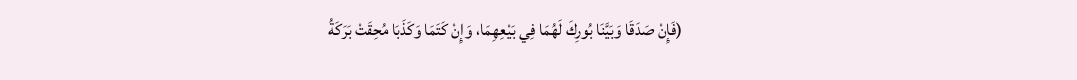(فَإِنْ صَدَقَا وَبَيَّنَا بُورِكَ لَهُمَا فِي بَيْعِهِمَا، وَإِنْ كَتَمَا وَكَذَبَا مُحِقَتْ بَرَكَةُ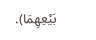بَيْعِهِمَا).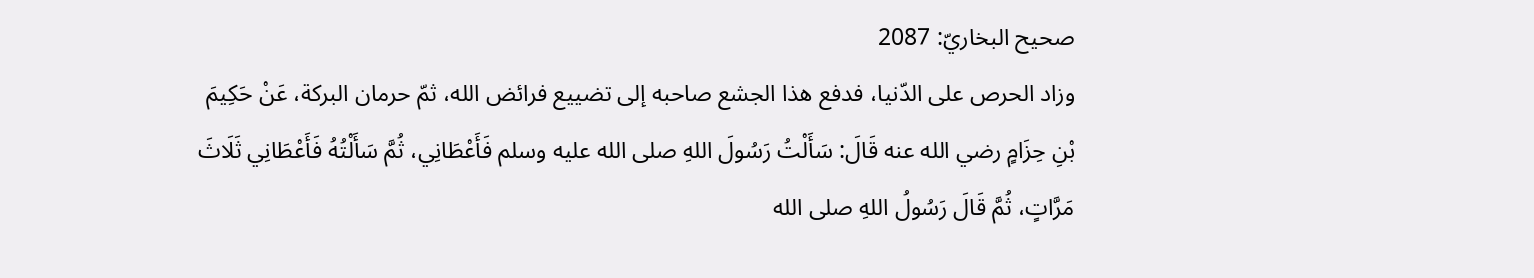صحيح البخاريّ: 2087
وزاد الحرص على الدّنيا، فدفع هذا الجشع صاحبه إلى تضييع فرائض الله، ثمّ حرمان البركة، عَنْ حَكِيمَ بْنِ حِزَامٍ رضي الله عنه قَالَ: سَأَلْتُ رَسُولَ اللهِ صلى الله عليه وسلم فَأَعْطَانِي، ثُمَّ سَأَلْتُهُ فَأَعْطَانِي ثَلَاثَ مَرَّاتٍ، ثُمَّ قَالَ رَسُولُ اللهِ صلى الله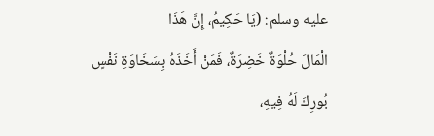عليه وسلم: (يَا حَكِيمُ، إِنَّ هَذَا الْمَالَ ‌حُلْوَةٌ ‌خَضِرَةٌ، فَمَنْ أَخَذَهُ بِسَخَاوَةِ نَفْسٍ بُورِكَ لَهُ فِيهِ،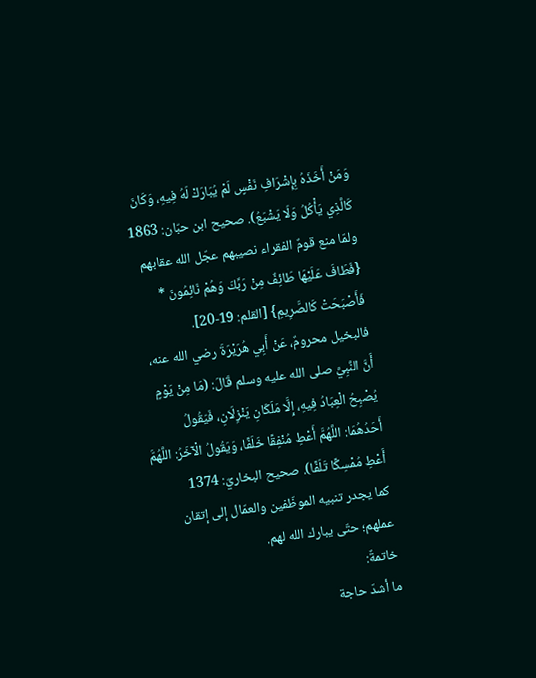وَمَنْ أَخَذَهُ بِإِشْرَافِ نَفْسٍ لَمْ يُبَارَكْ لَهُ فِيهِ، وَكَانَ كَالَّذِي يَأْكُلُ وَلَا يَشْبَعُ). صحيح ابن حبّان: 1863
ولمّا منع قومٌ الفقراء نصيبهم عجّل الله عقابهم {فَطَافَ عَلَيْهَا طَائِفٌ مِنْ رَبِّكَ وَهُمْ نَائِمُونَ * فَأَصْبَحَتْ كَالصَّرِيمِ} [القلم: 19-20].
فالبخيل محرومٌ، عَنْ أَبِي هُرَيْرَةَ رضي الله عنه، أَنَّ النَّبِيَّ صلى الله عليه وسلم قَالَ: (مَا مِنْ يَوْمٍ يُصْبِحُ الْعِبَادُ فِيهِ، إِلَّا مَلَكَانِ يَنْزِلَانِ، فَيَقُولُ أَحَدُهُمَا: اللَّهُمَّ أَعْطِ ‌مُنْفِقًا ‌خَلَفًا، وَيَقُولُ الْآخَرُ: اللَّهُمَّ أَعْطِ مُمْسِكًا تَلَفًا). صحيح البخاريّ: 1374
كما يجدر تنبيه الموظّفين والعمّال إلى إتقان عملهم؛ حتّى يبارك الله لهم.
خاتمةٌ:
ما أشدّ حاجة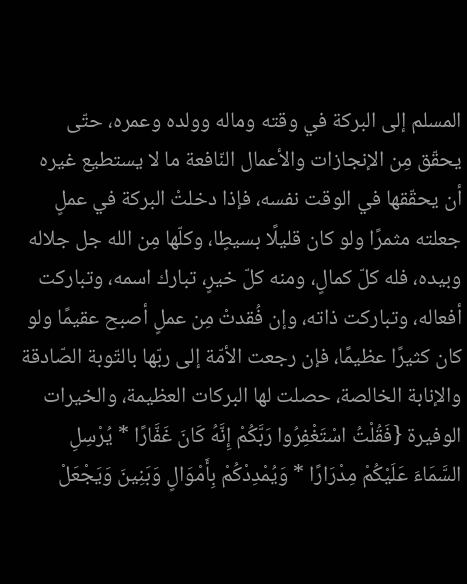المسلم إلى البركة في وقته وماله وولده وعمره، حتّى يحقّق مِن الإنجازات والأعمال النّافعة ما لا يستطيع غيره أن يحقّقها في الوقت نفسه، فإذا دخلتْ البركة في عملٍ جعلته مثمرًا ولو كان قليلًا بسيطٍا، وكلّها مِن الله جل جلاله وبيده، فله كلّ كمالٍ، ومنه كلّ خيرٍ، تبارك اسمه، وتباركت أفعاله، وتباركت ذاته، وإن فُقدتْ مِن عملٍ أصبح عقيمًا ولو كان كثيرًا عظيمًا، فإن رجعت الأمّة إلى ربّها بالتّوبة الصّادقة والإنابة الخالصة، حصلت لها البركات العظيمة، والخيرات الوفيرة {فَقُلْتُ اسْتَغْفِرُوا رَبَّكُمْ إِنَّهُ كَانَ غَفَّارًا * يُرْسِلِ السَّمَاءَ عَلَيْكُمْ مِدْرَارًا * وَيُمْدِدْكُمْ بِأَمْوَالٍ وَبَنِينَ وَيَجْعَلْ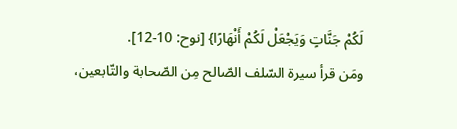لَكُمْ جَنَّاتٍ وَيَجْعَلْ لَكُمْ أَنْهَارًا} [نوح: 10-12].
ومَن قرأ سيرة السّلف الصّالح مِن الصّحابة والتّابعين،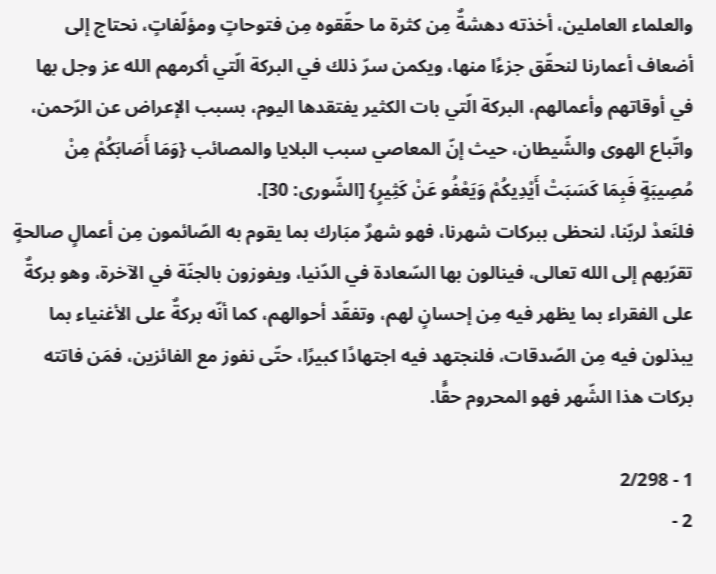والعلماء العاملين، أخذته دهشةٌ مِن كثرة ما حقّقوه مِن فتوحاتٍ ومؤلّفاتٍ، نحتاج إلى أضعاف أعمارنا لنحقّق جزءًا منها، ويكمن سرّ ذلك في البركة الّتي أكرمهم الله عز وجل بها في أوقاتهم وأعمالهم، البركة الّتي بات الكثير يفتقدها اليوم، بسبب الإعراض عن الرّحمن، واتّباع الهوى والشّيطان، حيث إنّ المعاصي سبب البلايا والمصائب {وَمَا أَصَابَكُمْ مِنْ مُصِيبَةٍ فَبِمَا كَسَبَتْ أَيْدِيكُمْ وَيَعْفُو عَنْ كَثِيرٍ} [الشّورى: 30].
فلنَعدْ لربّنا، لنحظى ببركات شهرنا، فهو شهرٌ مبَارك بما يقوم به الصّائمون مِن أعمالٍ صالحةٍ تقرّبهم إلى الله تعالى، فينالون بها السّعادة في الدّنيا، ويفوزون بالجنّة في الآخرة، وهو بركةٌ على الفقراء بما يظهر فيه مِن إحسانٍ لهم، وتفقّد أحوالهم، كما أنّه بركةٌ على الأغنياء بما يبذلون فيه مِن الصّدقات، فلنجتهد فيه اجتهادًا كبيرًا، حتّى نفوز مع الفائزين، فمَن فاتته بركات هذا الشّهر فهو المحروم حقًّا.

1 - 2/298
2 -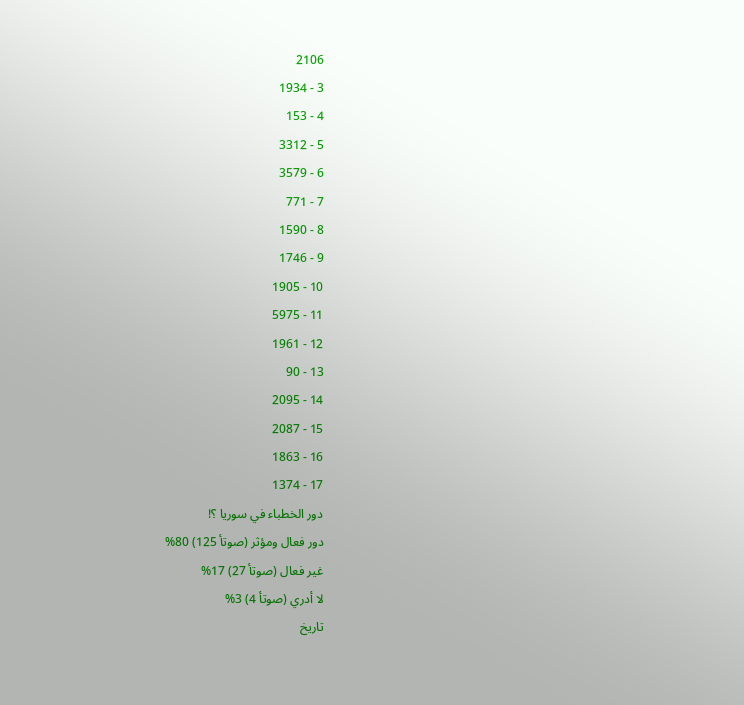2106
3 - 1934
4 - 153
5 - 3312
6 - 3579
7 - 771
8 - 1590
9 - 1746
10 - 1905
11 - 5975
12 - 1961
13 - 90
14 - 2095
15 - 2087
16 - 1863
17 - 1374
دور الخطباء في سوريا ؟!
دور فعال ومؤثر (صوتأ 125) 80%
غير فعال (صوتأ 27) 17%
لا أدري (صوتأ 4) 3%
تاريخ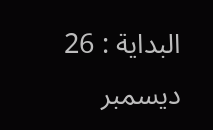البداية : 26 ديسمبر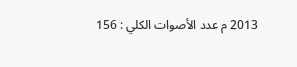2013 م عدد الأصوات الكلي : 156